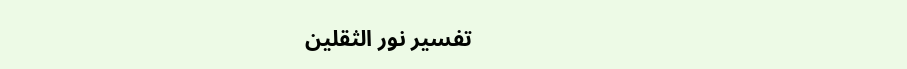تفسير نور الثقلين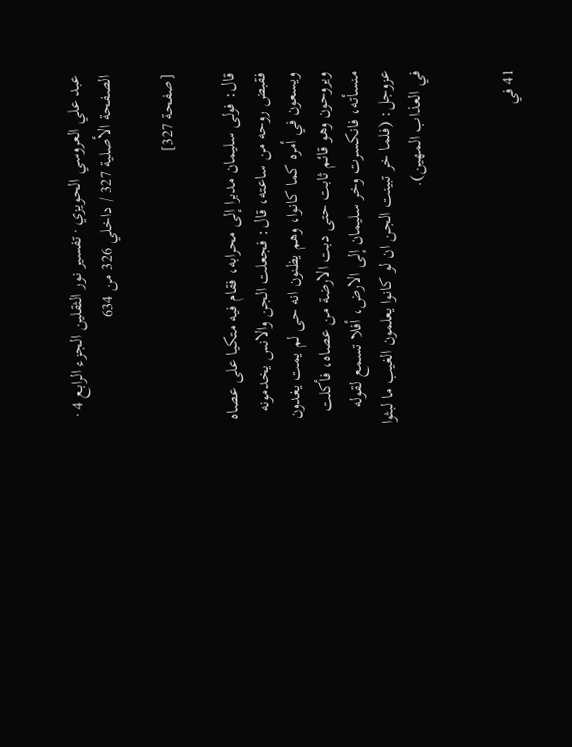عبد علي العروسي الحويزي · تفسير نور الثقلين الجزء الرابع 4 · الصفحة الأصلية 327 / داخلي 326 من 634

[صفحة 327]

قال: فولى سليمان مدبرا إلى محرابه، فقام فيه متكيا على عصاه فقبض روحه من ساعته، قال: فجعلت الجن والانس يخدمونه ويسعون في أمره كما كانوا، وهم يظنون انه حى لم يمت يغدون ويروحون وهو قائم ثابت حتى دبت الارضة من عصاه، فأكلت منسأته، فانكسرت وخر سليمان إلى الارض، أفلا تسمع لقوله عزوجل: (فلما خر تبينت الجن ان لو كانوا يعلمون الغيب ما لبثوا في العذاب المهين).


41 في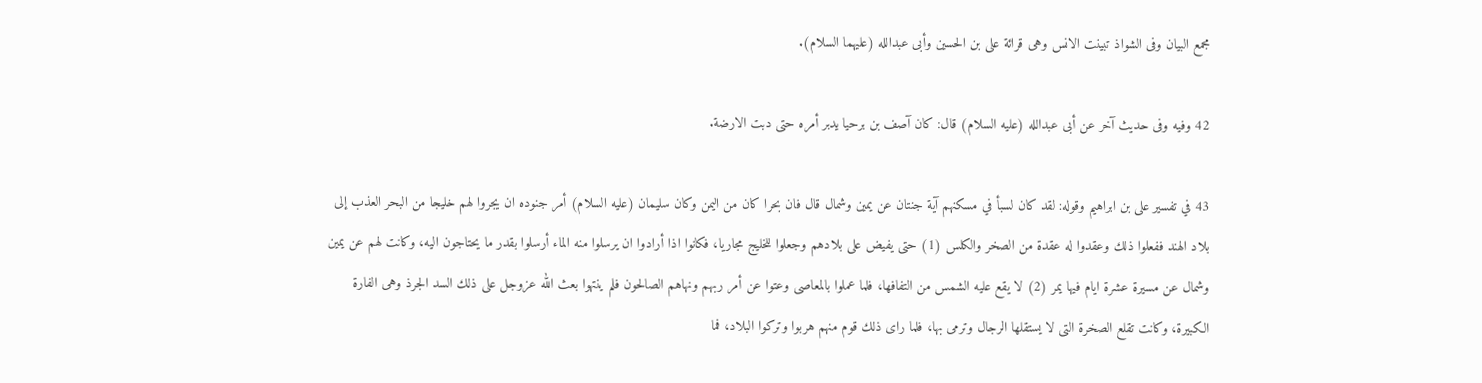مجمع البيان وفى الشواذ تبينت الانس وهى قرائة على بن الحسين وأبى عبدالله (عليهما السلام).

42 وفيه وفى حديث آخر عن أبى عبدالله (عليه السلام) قال: كان آصف بن برحيا يدبر أمره حتى دبت الارضة.

43 في تفسير على بن ابراهيم وقوله: لقد كان لسبأ في مسكنهم آية جنتان عن يمين وشمال قال فان بحرا كان من اليمن وكان سليمان (عليه السلام) أمر جنوده ان يجروا لهم خليجا من البحر العذب إلى بلاد الهند ففعلوا ذلك وعقدوا له عقدة من الصخر والكلس (1) حتى يفيض على بلادهم وجعلوا للخليج مجاريا، فكانوا اذا أرادوا ان يرسلوا منه الماء أرسلوا بقدر ما يحتاجون اليه، وكانت لهم عن يمين وشمال عن مسيرة عشرة ايام فيها يمر (2) لا يقع عليه الشمس من التفافها، فلما عملوا بالمعاصى وعتوا عن أمر ربهم ونهاهم الصالحون فلم ينتهوا بعث الله عزوجل على ذلك السد الجرذ وهى الفارة الكبيرة، وكانت تقلع الصخرة التى لا يستقلها الرجال وترمى بها، فلما راى ذلك قوم منهم هربوا وتركوا البلاد، فما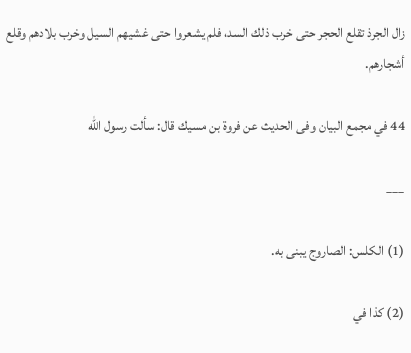زال الجرذ تقلع الحجر حتى خرب ذلك السد، فلم يشعروا حتى غشيهم السيل وخرب بلادهم وقلع أشجارهم.

44 في مجمع البيان وفى الحديث عن فروة بن مسيك قال: سألت رسول الله

___

(1) الكلس: الصاروج يبنى به.

(2) كذا في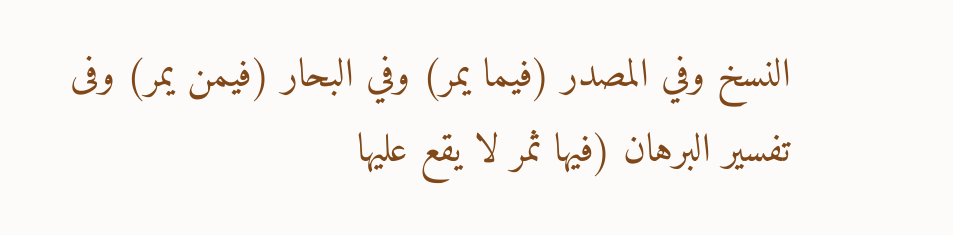النسخ وفي المصدر (فيما يمر) وفي البحار (فيمن يمر) وفى تفسير البرهان (فيها ثمر لا يقع عليها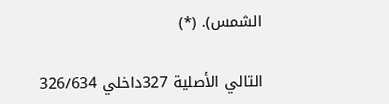الشمس). (*)

التالي الأصلية 327داخلي 326/634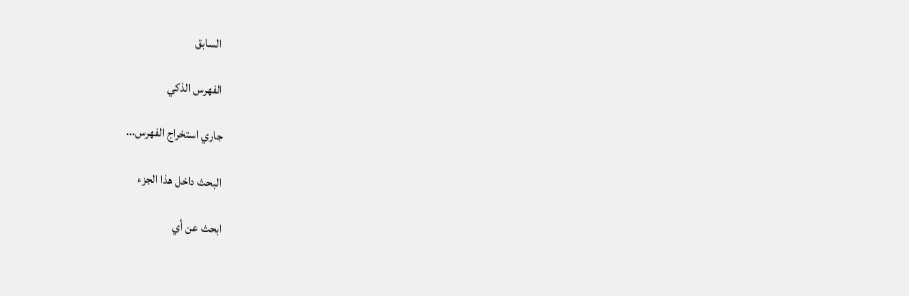السابق

الفهرس الذكي

جاري استخراج الفهرس...

البحث داخل هذا الجزء

ابحث عن أي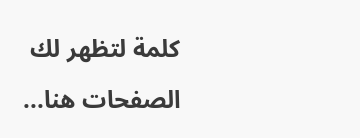كلمة لتظهر لك الصفحات هنا...